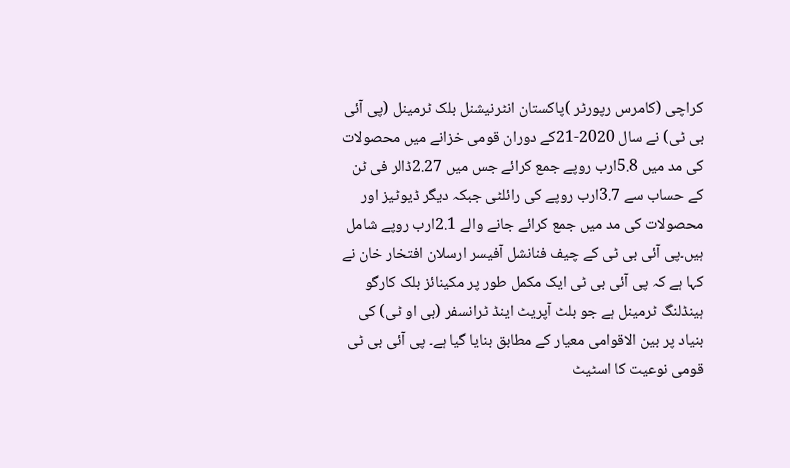کراچی (کامرس رپورٹر )پاکستان انٹرنیشنل بلک ٹرمینل (پی آئی بی ٹی) نے سال 2020-21کے دوران قومی خزانے میں محصولات کی مد میں 5.8ارب روپے جمع کرائے جس میں 2.27ڈالر فی ٹن کے حساب سے 3.7ارب روپے کی رائلٹی جبکہ دیگر ڈیوٹیز اور محصولات کی مد میں جمع کرائے جانے والے 2.1ارب روپے شامل ہیں۔پی آئی بی ٹی کے چیف فنانشل آفیسر ارسلان افتخار خان نے کہا ہے کہ پی آئی بی ٹی ایک مکمل طور پر مکینائز بلک کارگو ہینڈلنگ ٹرمینل ہے جو بلٹ آپریٹ اینڈ ٹرانسفر (بی او ٹی) کی بنیاد پر بین الاقوامی معیار کے مطابق بنایا گیا ہے۔ پی آئی بی ٹی قومی نوعیت کا اسٹیٹ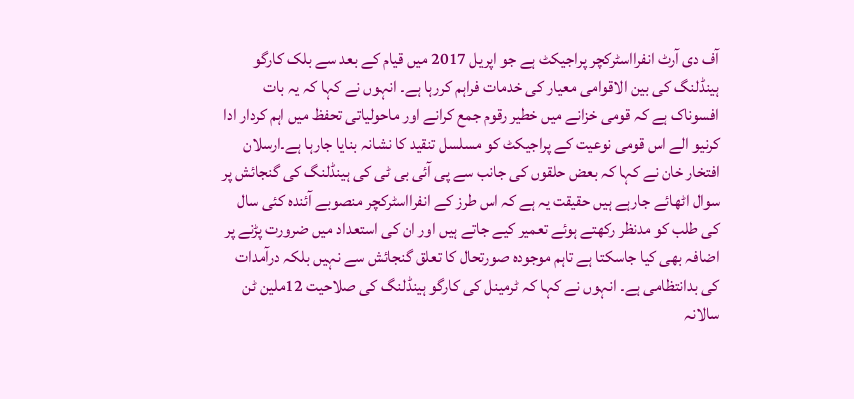آف دی آرٹ انفرااسٹرکچر پراجیکٹ ہے جو اپریل 2017 میں قیام کے بعد سے بلک کارگو ہینڈلنگ کی بین الاقوامی معیار کی خدمات فراہم کررہا ہے۔ انہوں نے کہا کہ یہ بات افسوناک ہے کہ قومی خزانے میں خطیر رقوم جمع کرانے اور ماحولیاتی تحفظ میں اہم کردار ادا کرنیو الے اس قومی نوعیت کے پراجیکٹ کو مسلسل تنقید کا نشانہ بنایا جارہا ہے۔ارسلان افتخار خان نے کہا کہ بعض حلقوں کی جانب سے پی آئی بی ٹی کی ہینڈلنگ کی گنجائش پر سوال اٹھائے جارہے ہیں حقیقت یہ ہے کہ اس طرز کے انفرااسٹرکچر منصوبے آئندہ کئی سال کی طلب کو مدنظر رکھتے ہوئے تعمیر کیے جاتے ہیں اور ان کی استعداد میں ضرورت پڑنے پر اضافہ بھی کیا جاسکتا ہے تاہم موجودہ صورتحال کا تعلق گنجائش سے نہیں بلکہ درآمدات کی بدانتظامی ہے۔ انہوں نے کہا کہ ٹرمینل کی کارگو ہینڈلنگ کی صلاحیت 12ملین ٹن سالانہ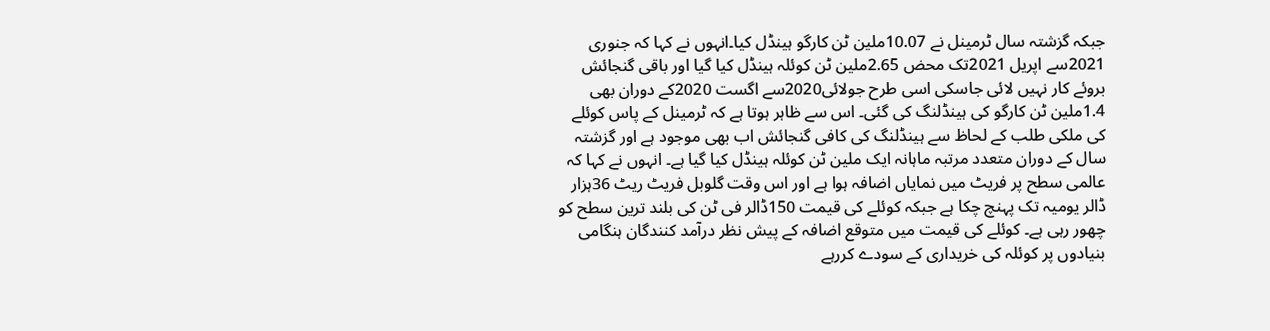جبکہ گزشتہ سال ٹرمینل نے 10.07ملین ٹن کارگو ہینڈل کیا۔انہوں نے کہا کہ جنوری 2021سے اپریل 2021تک محض 2.65ملین ٹن کوئلہ ہینڈل کیا گیا اور باقی گنجائش بروئے کار نہیں لائی جاسکی اسی طرح جولائی2020سے اگست 2020کے دوران بھی 1.4ملین ٹن کارگو کی ہینڈلنگ کی گئی۔ اس سے ظاہر ہوتا ہے کہ ٹرمینل کے پاس کوئلے کی ملکی طلب کے لحاظ سے ہینڈلنگ کی کافی گنجائش اب بھی موجود ہے اور گزشتہ سال کے دوران متعدد مرتبہ ماہانہ ایک ملین ٹن کوئلہ ہینڈل کیا گیا ہے۔ انہوں نے کہا کہ عالمی سطح پر فریٹ میں نمایاں اضافہ ہوا ہے اور اس وقت گلوبل فریٹ ریٹ 36ہزار ڈالر یومیہ تک پہنچ چکا ہے جبکہ کوئلے کی قیمت 150ڈالر فی ٹن کی بلند ترین سطح کو چھور رہی ہے۔ کوئلے کی قیمت میں متوقع اضافہ کے پیش نظر درآمد کنندگان ہنگامی بنیادوں پر کوئلہ کی خریداری کے سودے کررہے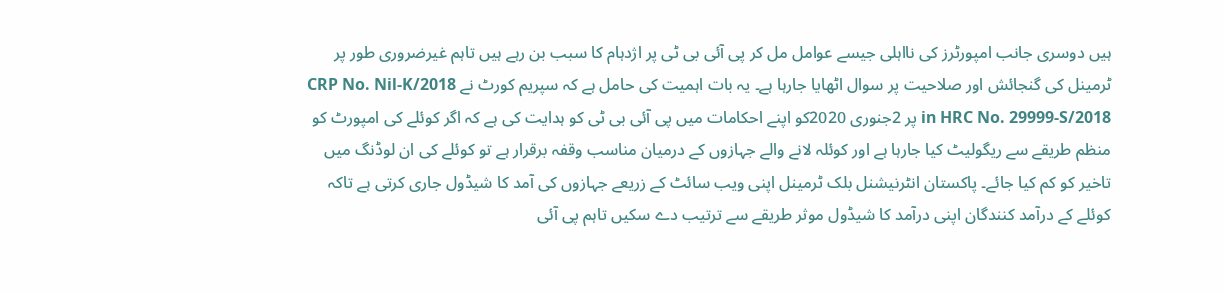ہیں دوسری جانب امپورٹرز کی نااہلی جیسے عوامل مل کر پی آئی بی ٹی پر اژدہام کا سبب بن رہے ہیں تاہم غیرضروری طور پر ٹرمینل کی گنجائش اور صلاحیت پر سوال اٹھایا جارہا ہے۔ یہ بات اہمیت کی حامل ہے کہ سپریم کورٹ نے CRP No. Nil-K/2018 in HRC No. 29999-S/2018 پر 2جنوری 2020کو اپنے احکامات میں پی آئی بی ٹی کو ہدایت کی ہے کہ اگر کوئلے کی امپورٹ کو منظم طریقے سے ریگولیٹ کیا جارہا ہے اور کوئلہ لانے والے جہازوں کے درمیان مناسب وقفہ برقرار ہے تو کوئلے کی ان لوڈنگ میں تاخیر کو کم کیا جائے۔ پاکستان انٹرنیشنل بلک ٹرمینل اپنی ویب سائٹ کے زریعے جہازوں کی آمد کا شیڈول جاری کرتی ہے تاکہ کوئلے کے درآمد کنندگان اپنی درآمد کا شیڈول موثر طریقے سے ترتیب دے سکیں تاہم پی آئی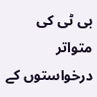بی ٹی کی متواتر درخواستوں کے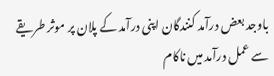باوجد بعض درآمد کنندگان اپنی درآمد کے پلان پر موثر طریقے سے عمل درآمد میں ناکام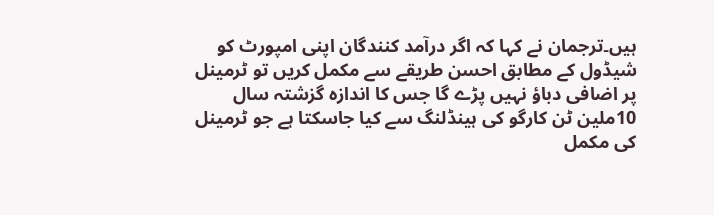ہیں۔ترجمان نے کہا کہ اگر درآمد کنندگان اپنی امپورٹ کو شیڈول کے مطابق احسن طریقے سے مکمل کریں تو ٹرمینل پر اضافی دباؤ نہیں پڑے گا جس کا اندازہ گزشتہ سال 10ملین ٹن کارگو کی ہینڈلنگ سے کیا جاسکتا ہے جو ٹرمینل کی مکمل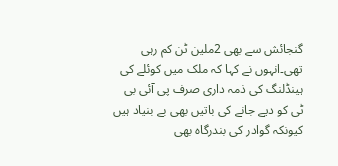گنجائش سے بھی 2ملین ٹن کم رہی تھی۔انہوں نے کہا کہ ملک میں کوئلے کی ہینڈلنگ کی ذمہ داری صرف پی آئی بی ٹی کو دیے جانے کی باتیں بھی بے بنیاد ہیں کیونکہ گوادر کی بندرگاہ بھی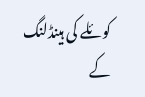کوئلے کی ہینڈلنگ کے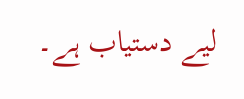لیے دستیاب ہے۔